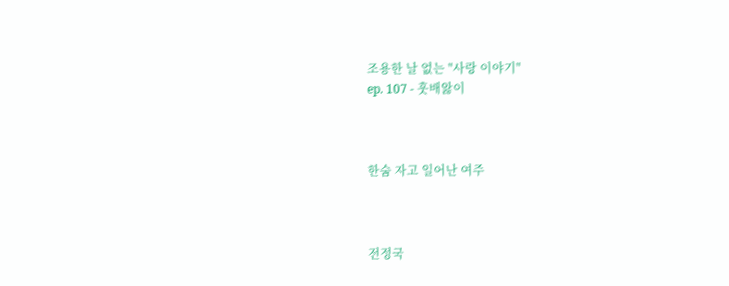조용한 날 없는 "사랑 이야기"
ep. 107 - 훗배앓이



한숨 자고 일어난 여주



전정국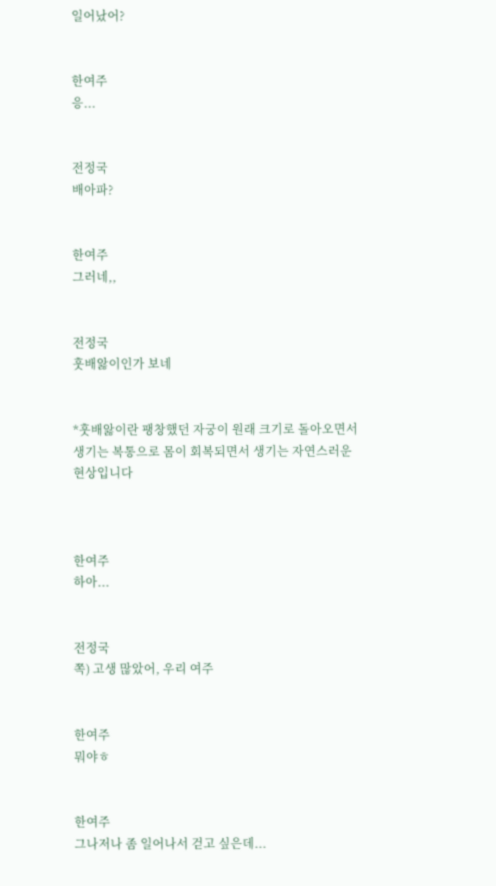일어났어?


한여주
응...


전정국
배아파?


한여주
그러네,,


전정국
훗배앓이인가 보네


*훗배앓이란 팽창했던 자궁이 원래 크기로 돌아오면서 생기는 복통으로 몸이 회복되면서 생기는 자연스러운 현상입니다



한여주
하아...


전정국
쪽) 고생 많았어, 우리 여주


한여주
뭐야ㅎ


한여주
그나저나 좀 일어나서 걷고 싶은데...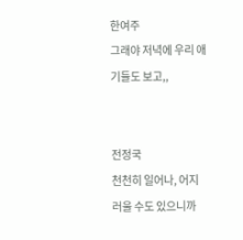한여주
그래야 저녁에 우리 애기들도 보고,,


전정국
천천히 일어나, 어지러울 수도 있으니까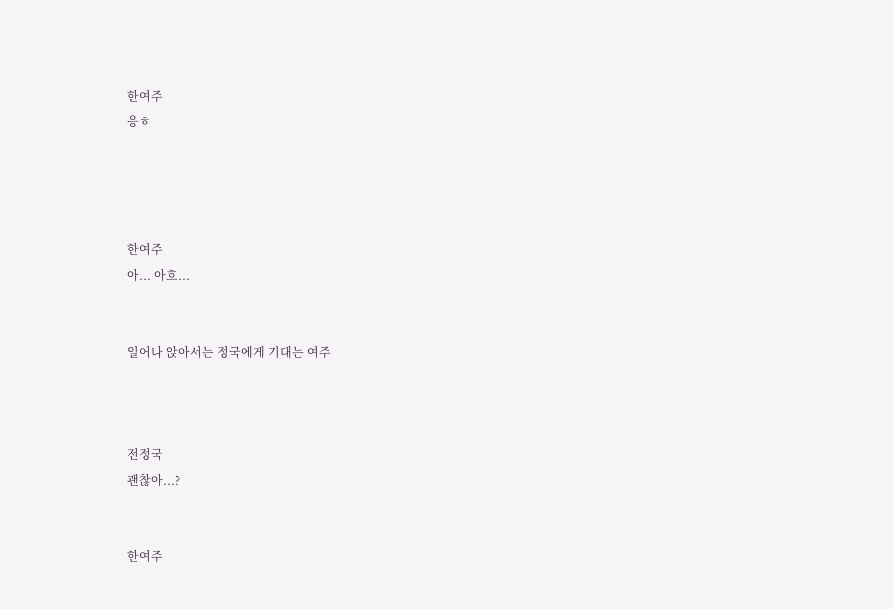한여주
응ㅎ




한여주
아... 아흐...


일어나 앉아서는 정국에게 기대는 여주



전정국
괜찮아...?


한여주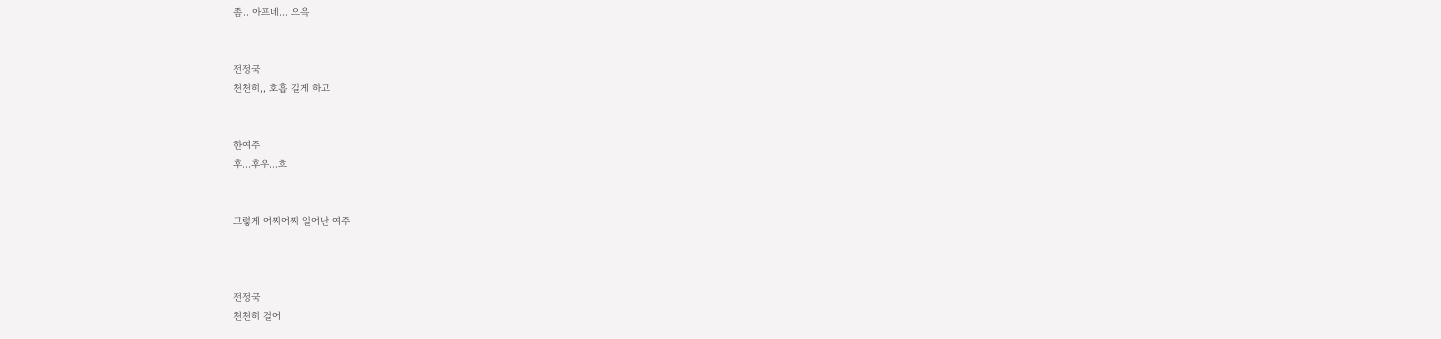좀.. 아프네... 으윽


전정국
천천히,, 호흡 길게 하고


한여주
후...후우...흐


그렇게 어찌어찌 일어난 여주



전정국
천천히 걸어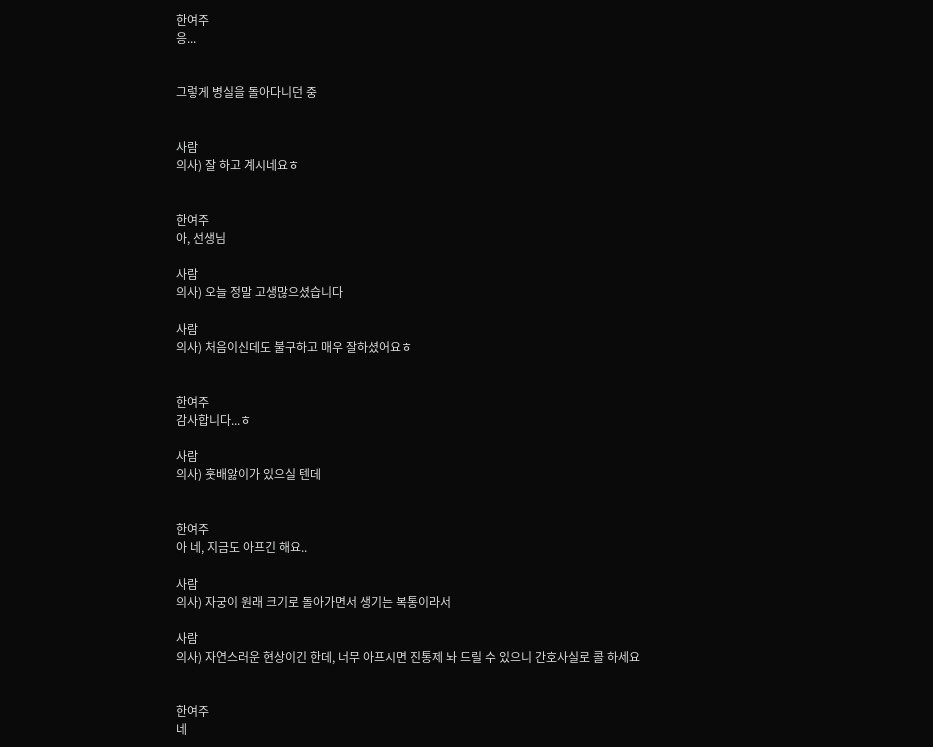한여주
응...


그렇게 병실을 돌아다니던 중


사람
의사) 잘 하고 계시네요ㅎ


한여주
아, 선생님

사람
의사) 오늘 정말 고생많으셨습니다

사람
의사) 처음이신데도 불구하고 매우 잘하셨어요ㅎ


한여주
감사합니다...ㅎ

사람
의사) 훗배앓이가 있으실 텐데


한여주
아 네, 지금도 아프긴 해요..

사람
의사) 자궁이 원래 크기로 돌아가면서 생기는 복통이라서

사람
의사) 자연스러운 현상이긴 한데, 너무 아프시면 진통제 놔 드릴 수 있으니 간호사실로 콜 하세요


한여주
네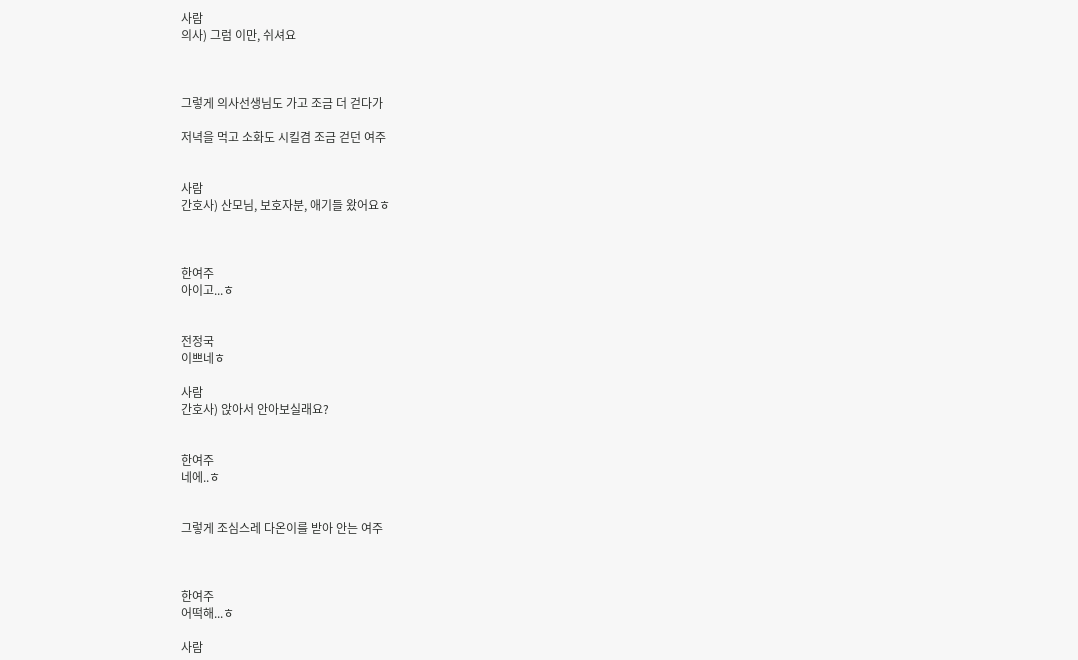사람
의사) 그럼 이만, 쉬셔요



그렇게 의사선생님도 가고 조금 더 걷다가

저녁을 먹고 소화도 시킬겸 조금 걷던 여주


사람
간호사) 산모님, 보호자분, 애기들 왔어요ㅎ



한여주
아이고...ㅎ


전정국
이쁘네ㅎ

사람
간호사) 앉아서 안아보실래요?


한여주
네에..ㅎ


그렇게 조심스레 다온이를 받아 안는 여주



한여주
어떡해...ㅎ

사람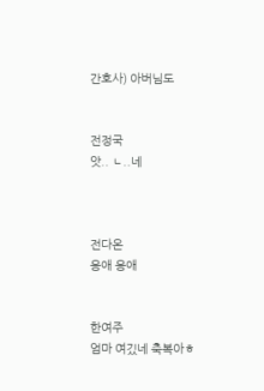간호사) 아버님도


전정국
앗.. ㄴ..네



전다온
응애 응애


한여주
엄마 여깄네 축복아ㅎ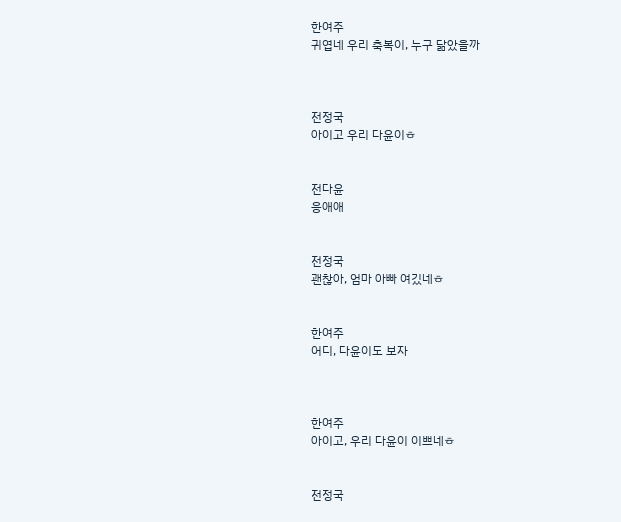한여주
귀엽네 우리 축복이, 누구 닮았을까



전정국
아이고 우리 다윤이ㅎ


전다윤
응애애


전정국
괜찮아, 엄마 아빠 여깄네ㅎ


한여주
어디, 다윤이도 보자



한여주
아이고, 우리 다윤이 이쁘네ㅎ


전정국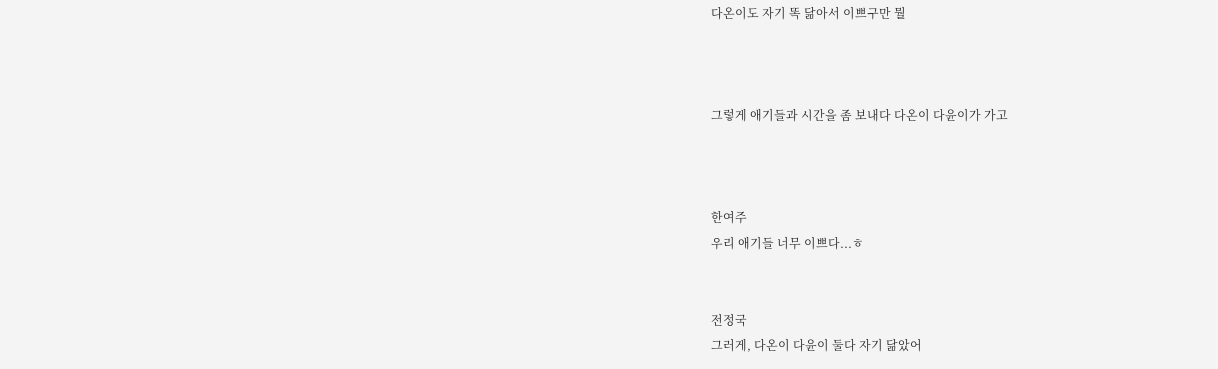다온이도 자기 똑 닮아서 이쁘구만 뭘



그렇게 애기들과 시간을 좀 보내다 다온이 다윤이가 가고



한여주
우리 애기들 너무 이쁘다...ㅎ


전정국
그러게, 다온이 다윤이 둘다 자기 닮았어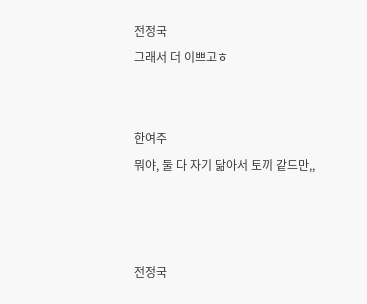전정국
그래서 더 이쁘고ㅎ


한여주
뭐야, 둘 다 자기 닮아서 토끼 같드만,,



전정국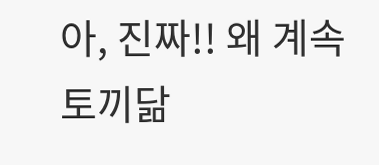아, 진짜!! 왜 계속 토끼닮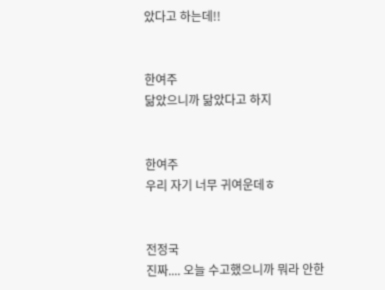았다고 하는데!!


한여주
닮았으니까 닮았다고 하지


한여주
우리 자기 너무 귀여운데ㅎ


전정국
진짜.... 오늘 수고했으니까 뭐라 안한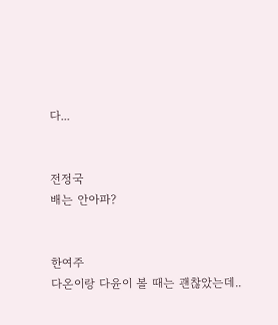다...


전정국
배는 안아파?


한여주
다온이랑 다윤이 볼 때는 괜찮았는데..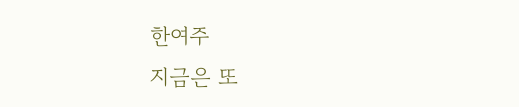한여주
지금은 또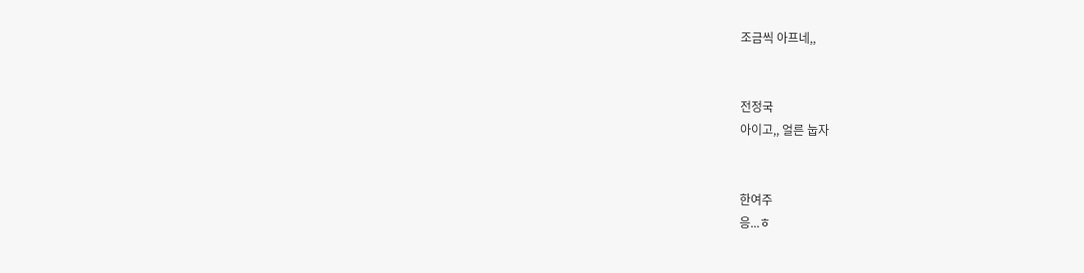조금씩 아프네,,


전정국
아이고,, 얼른 눕자


한여주
응...ㅎ